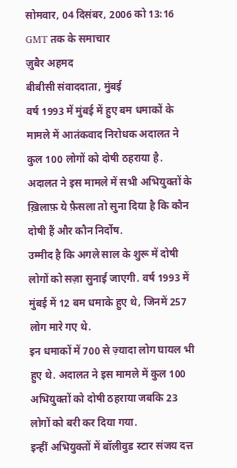सोमवार, 04 दिसंबर, 2006 को 13:16 GMT तक के समाचार
ज़ुबैर अहमद
बीबीसी संवाददाता, मुंबई
वर्ष 1993 में मुंबई में हुए बम धमाकों के मामले में आतंकवाद निरोधक अदालत ने कुल 100 लोगों को दोषी ठहराया है.
अदालत ने इस मामले में सभी अभियुक्तों के ख़िलाफ़ ये फ़ैसला तो सुना दिया है कि कौन दोषी हैं और कौन निर्दोष.
उम्मीद है कि अगले साल के शुरू में दोषी लोगों को सज़ा सुनाई जाएगी. वर्ष 1993 में मुंबई में 12 बम धमाके हुए थे, जिनमें 257 लोग मारे गए थे.
इन धमाकों में 700 से ज़्यादा लोग घायल भी हुए थे. अदालत ने इस मामले में कुल 100 अभियुक्तों को दोषी ठहराया जबकि 23 लोगों को बरी कर दिया गया.
इन्हीं अभियुक्तों में बॉलीवुड स्टार संजय दत्त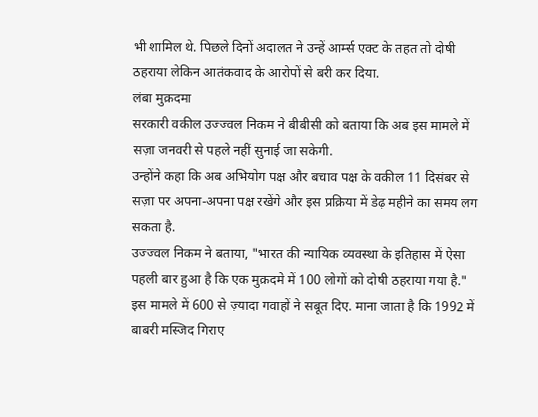भी शामिल थे. पिछले दिनों अदालत ने उन्हें आर्म्स एक्ट के तहत तो दोषी ठहराया लेकिन आतंकवाद के आरोपों से बरी कर दिया.
लंबा मुक़दमा
सरकारी वकील उज्ज्वल निकम ने बीबीसी को बताया कि अब इस मामले में सज़ा जनवरी से पहले नहीं सुनाई जा सकेगी.
उन्होंने कहा कि अब अभियोग पक्ष और बचाव पक्ष के वकील 11 दिसंबर से सज़ा पर अपना-अपना पक्ष रखेंगे और इस प्रक्रिया में डेढ़ महीने का समय लग सकता है.
उज्ज्वल निकम ने बताया, "भारत की न्यायिक व्यवस्था के इतिहास में ऐसा पहली बार हुआ है कि एक मुक़दमे में 100 लोगों को दोषी ठहराया गया है."
इस मामले में 600 से ज़्यादा गवाहों ने सबूत दिए. माना जाता है कि 1992 में बाबरी मस्जिद गिराए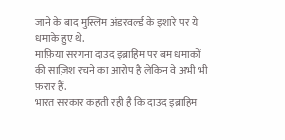जाने के बाद मुस्लिम अंडरवर्ल्ड के इशारे पर ये धमाके हुए थे.
माफ़िया सरगना दाउद इब्राहिम पर बम धमाकों की साज़िश रचने का आरोप है लेकिन वे अभी भी फ़रार हैं.
भारत सरकार कहती रही है कि दाउद इब्राहिम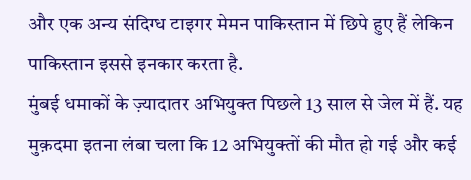और एक अन्य संदिग्ध टाइगर मेमन पाकिस्तान में छिपे हुए हैं लेकिन पाकिस्तान इससे इनकार करता है.
मुंबई धमाकों के ज़्यादातर अभियुक्त पिछले 13 साल से जेल में हैं. यह मुक़दमा इतना लंबा चला कि 12 अभियुक्तों की मौत हो गई और कई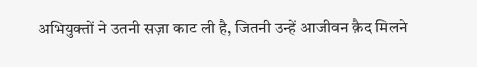अभियुक्तों ने उतनी सज़ा काट ली है, जितनी उन्हें आजीवन क़ैद मिलने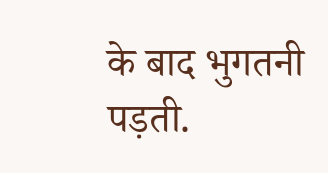के बाद भुगतनी पड़ती.